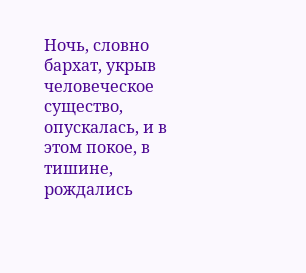Ночь, словно бархат, укрыв человеческое существо, опускалась, и в этом покое, в тишине, рождались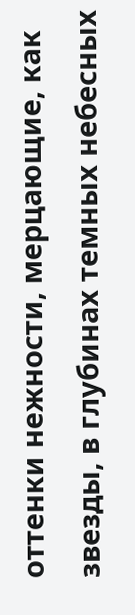оттенки нежности, мерцающие, как звезды, в глубинах темных небесных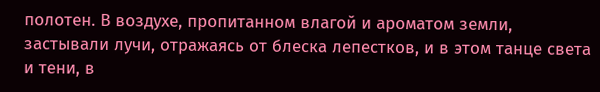полотен. В воздухе, пропитанном влагой и ароматом земли, застывали лучи, отражаясь от блеска лепестков, и в этом танце света и тени, в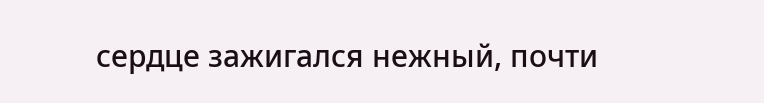сердце зажигался нежный, почти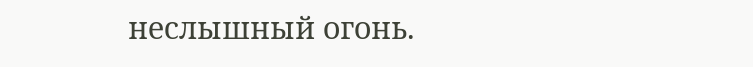неслышный огонь.